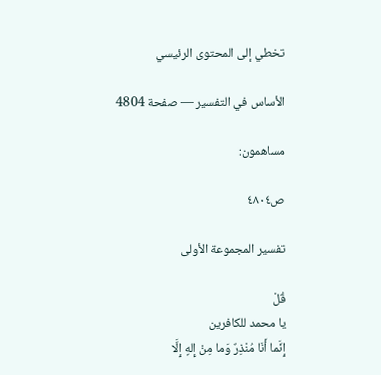تخطي إلى المحتوى الرئيسي

الأساس في التفسير — صفحة 4804

مساهمون:

ص٤٨٠٤

تفسير المجموعة الأولى

قُلْ
يا محمد للكافرين
إِنَّما أَنَا مُنْذِرٌ وَما مِنْ إِلهٍ إِلَّا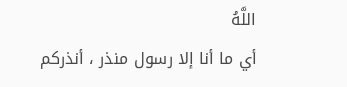اللَّهُ
أي ما أنا إلا رسول منذر ، أنذركم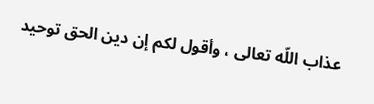عذاب اللّه تعالى ، وأقول لكم إن دين الحق توحيد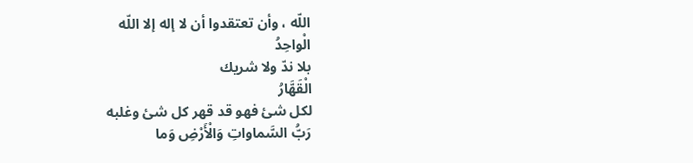اللّه ، وأن تعتقدوا أن لا إله إلا اللّه
الْواحِدُ
بلا ندّ ولا شريك
الْقَهَّارُ
لكل شئ فهو قد قهر كل شئ وغلبه
رَبُّ السَّماواتِ وَالْأَرْضِ وَما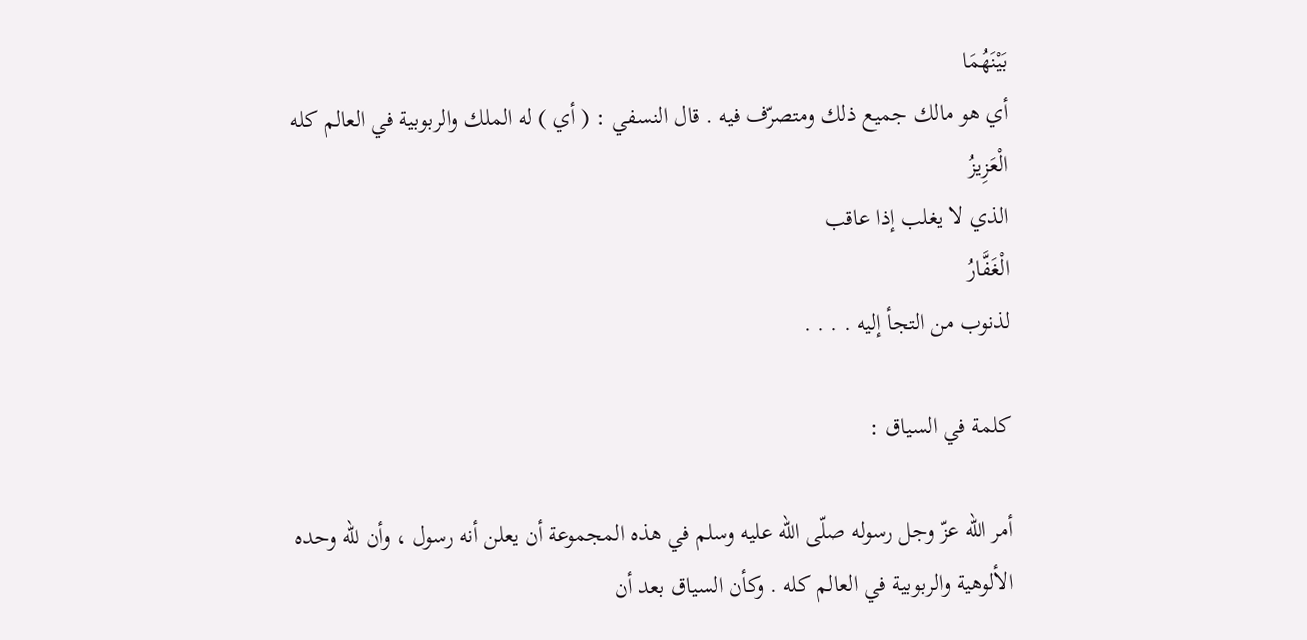بَيْنَهُمَا
أي هو مالك جميع ذلك ومتصرّف فيه . قال النسفي : ( أي ) له الملك والربوبية في العالم كله
الْعَزِيزُ
الذي لا يغلب إذا عاقب
الْغَفَّارُ
لذنوب من التجأ إليه . . . .

كلمة في السياق :

أمر اللّه عزّ وجل رسوله صلّى اللّه عليه وسلم في هذه المجموعة أن يعلن أنه رسول ، وأن للّه وحده الألوهية والربوبية في العالم كله . وكأن السياق بعد أن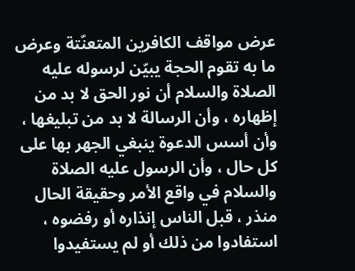عرض مواقف الكافرين المتعنّتة وعرض ما به تقوم الحجة يبيّن لرسوله عليه الصلاة والسلام أن نور الحق لا بد من إظهاره ، وأن الرسالة لا بد من تبليغها ، وأن أسس الدعوة ينبغي الجهر بها على كل حال ، وأن الرسول عليه الصلاة والسلام في واقع الأمر وحقيقة الحال منذر ، قبل الناس إنذاره أو رفضوه ، استفادوا من ذلك أو لم يستفيدوا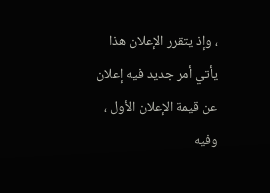، وإذ يتقرر الإعلان هذا يأتي أمر جديد فيه إعلان عن قيمة الإعلان الأول ، وفيه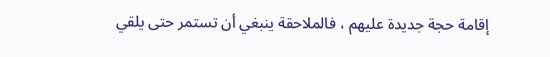إقامة حجة جديدة عليهم ، فالملاحقة ينبغي أن تستمر حتى يلقي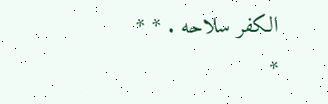الكفر سلاحه . * * *